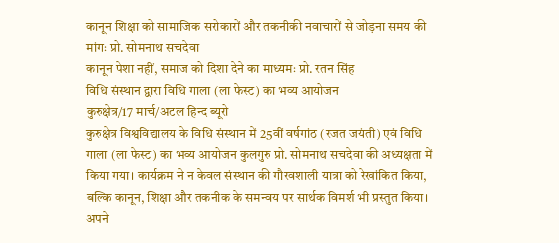कानून शिक्षा को सामाजिक सरोकारों और तकनीकी नवाचारों से जोड़ना समय की मांगः प्रो. सोमनाथ सचदेवा
कानून पेशा नहीं, समाज को दिशा देने का माध्यमः प्रो. रतन सिंह
विधि संस्थान द्वारा विधि गाला (ला फेस्ट) का भव्य आयोजन
कुरुक्षेत्र/17 मार्च/अटल हिन्द ब्यूरो
कुरुक्षेत्र विश्वविद्यालय के विधि संस्थान में 25वीं वर्षगांठ (रजत जयंती) एवं विधि गाला (ला फेस्ट) का भव्य आयोजन कुलगुरु प्रो. सोमनाथ सचदेवा की अध्यक्षता में किया गया। कार्यक्रम ने न केवल संस्थान की गौरवशाली यात्रा को रेखांकित किया, बल्कि कानून, शिक्षा और तकनीक के समन्वय पर सार्थक विमर्श भी प्रस्तुत किया।
अपने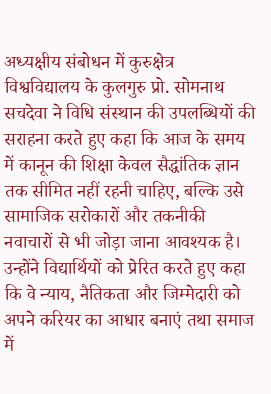अध्यक्षीय संबोधन में कुरुक्षेत्र विश्वविद्यालय के कुलगुरु प्रो. सोमनाथ सचदेवा ने विधि संस्थान की उपलब्धियों की सराहना करते हुए कहा कि आज के समय में कानून की शिक्षा केवल सैद्धांतिक ज्ञान तक सीमित नहीं रहनी चाहिए, बल्कि उसे सामाजिक सरोकारों और तकनीकी नवाचारों से भी जोड़ा जाना आवश्यक है। उन्होंने विद्यार्थियों को प्रेरित करते हुए कहा कि वे न्याय, नैतिकता और जिम्मेदारी को अपने करियर का आधार बनाएं तथा समाज में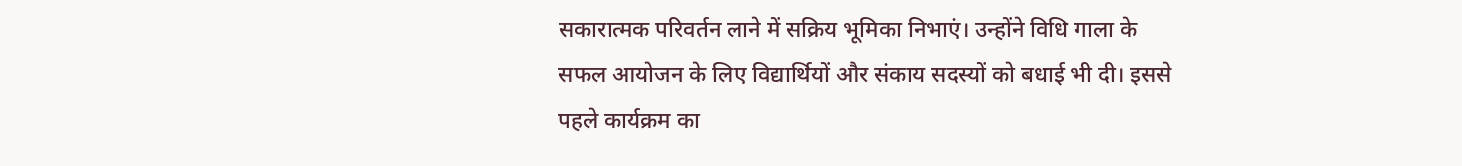सकारात्मक परिवर्तन लाने में सक्रिय भूमिका निभाएं। उन्होंने विधि गाला के सफल आयोजन के लिए विद्यार्थियों और संकाय सदस्यों को बधाई भी दी। इससे पहले कार्यक्रम का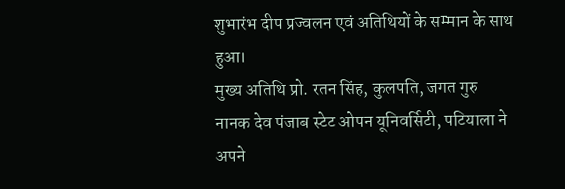शुभारंभ दीप प्रज्वलन एवं अतिथियों के सम्मान के साथ हुआ।
मुख्य अतिथि प्रो. रतन सिंह, कुलपति, जगत गुरु नानक देव पंजाब स्टेट ओपन यूनिवर्सिटी, पटियाला ने अपने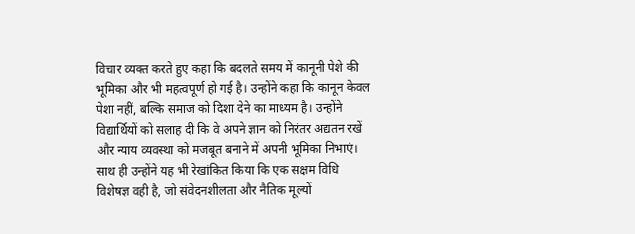विचार व्यक्त करते हुए कहा कि बदलते समय में कानूनी पेशे की भूमिका और भी महत्वपूर्ण हो गई है। उन्होंने कहा कि कानून केवल पेशा नहीं, बल्कि समाज को दिशा देने का माध्यम है। उन्होंने विद्यार्थियों को सलाह दी कि वे अपने ज्ञान को निरंतर अद्यतन रखें और न्याय व्यवस्था को मजबूत बनाने में अपनी भूमिका निभाएं। साथ ही उन्होंने यह भी रेखांकित किया कि एक सक्षम विधि विशेषज्ञ वही है, जो संवेदनशीलता और नैतिक मूल्यों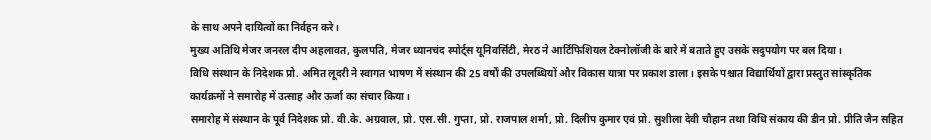के साथ अपने दायित्वों का निर्वहन करे।
मुख्य अतिथि मेजर जनरल दीप अहलावत, कुलपति, मेजर ध्यानचंद स्पोर्ट्स यूनिवर्सिटी, मेरठ ने आर्टिफिशियल टेक्नोलॉजी के बारे में बताते हुए उसके सदुपयोग पर बल दिया।
विधि संस्थान के निदेशक प्रो. अमित लूदरी ने स्वागत भाषण में संस्थान की 25 वर्षों की उपलब्धियों और विकास यात्रा पर प्रकाश डाला। इसके पश्चात विद्यार्थियों द्वारा प्रस्तुत सांस्कृतिक कार्यक्रमों ने समारोह में उत्साह और ऊर्जा का संचार किया।
समारोह में संस्थान के पूर्व निदेशक प्रो. वी.के. अग्रवाल, प्रो. एस.सी. गुप्ता, प्रो. राजपाल शर्मा, प्रो. दिलीप कुमार एवं प्रो. सुशीला देवी चौहान तथा विधि संकाय की डीन प्रो. प्रीति जैन सहित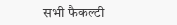सभी फैकल्टी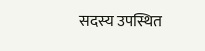सदस्य उपस्थित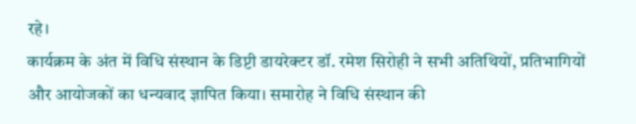रहे।
कार्यक्रम के अंत में विधि संस्थान के डिप्टी डायरेक्टर डॉ. रमेश सिरोही ने सभी अतिथियों, प्रतिभागियों और आयोजकों का धन्यवाद ज्ञापित किया। समारोह ने विधि संस्थान की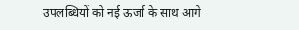उपलब्धियों को नई ऊर्जा के साथ आगे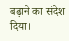बढ़ाने का संदेश दिया।